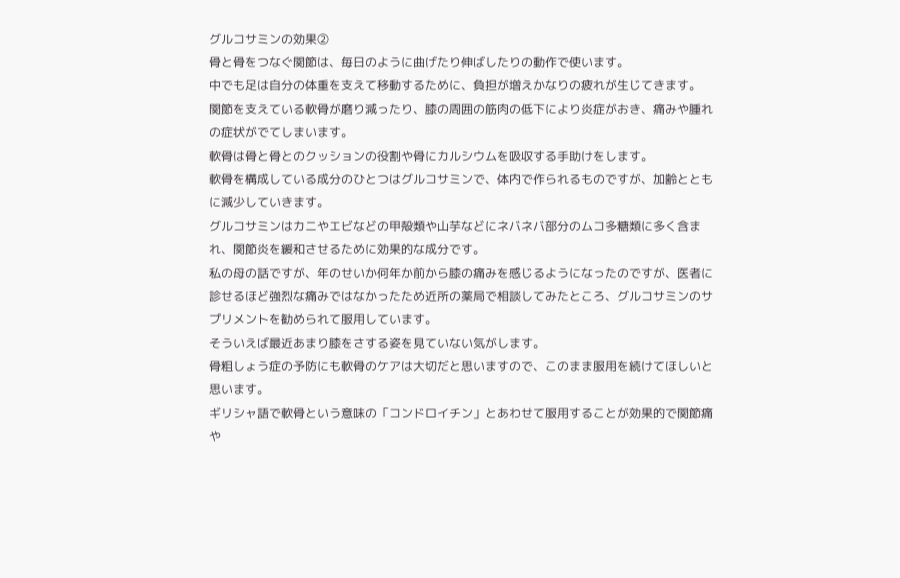グルコサミンの効果②
骨と骨をつなぐ関節は、毎日のように曲げたり伸ばしたりの動作で使います。
中でも足は自分の体重を支えて移動するために、負担が増えかなりの疲れが生じてきます。
関節を支えている軟骨が磨り減ったり、膝の周囲の筋肉の低下により炎症がおき、痛みや腫れの症状がでてしまいます。
軟骨は骨と骨とのクッションの役割や骨にカルシウムを吸収する手助けをします。
軟骨を構成している成分のひとつはグルコサミンで、体内で作られるものですが、加齢とともに減少していきます。
グルコサミンはカニやエビなどの甲殻類や山芋などにネバネバ部分のムコ多糖類に多く含まれ、関節炎を緩和させるために効果的な成分です。
私の母の話ですが、年のせいか何年か前から膝の痛みを感じるようになったのですが、医者に診せるほど強烈な痛みではなかったため近所の薬局で相談してみたところ、グルコサミンのサプリメントを勧められて服用しています。
そういえば最近あまり膝をさする姿を見ていない気がします。
骨粗しょう症の予防にも軟骨のケアは大切だと思いますので、このまま服用を続けてほしいと思います。
ギリシャ語で軟骨という意味の「コンドロイチン」とあわせて服用することが効果的で関節痛や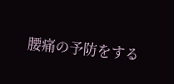腰痛の予防をする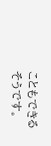こともできるそうです。